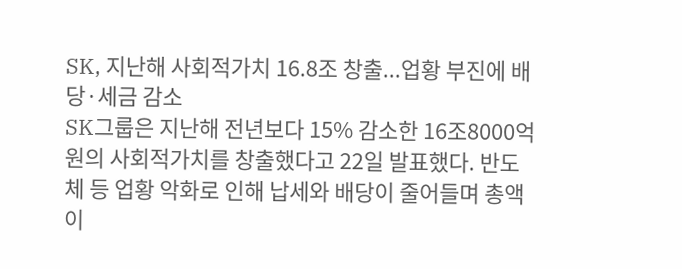SK, 지난해 사회적가치 16.8조 창출...업황 부진에 배당·세금 감소
SK그룹은 지난해 전년보다 15% 감소한 16조8000억원의 사회적가치를 창출했다고 22일 발표했다. 반도체 등 업황 악화로 인해 납세와 배당이 줄어들며 총액이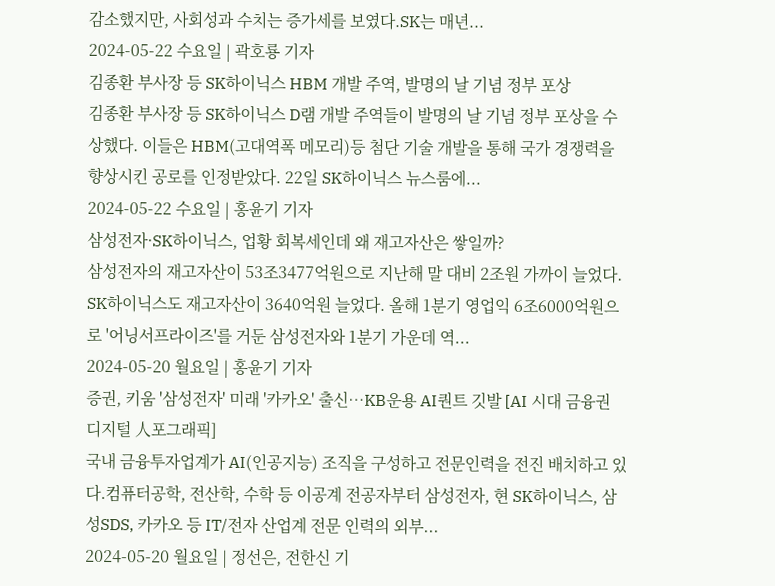감소했지만, 사회성과 수치는 증가세를 보였다.SK는 매년...
2024-05-22 수요일 | 곽호룡 기자
김종환 부사장 등 SK하이닉스 HBM 개발 주역, 발명의 날 기념 정부 포상
김종환 부사장 등 SK하이닉스 D램 개발 주역들이 발명의 날 기념 정부 포상을 수상했다. 이들은 HBM(고대역폭 메모리)등 첨단 기술 개발을 통해 국가 경쟁력을 향상시킨 공로를 인정받았다. 22일 SK하이닉스 뉴스룸에...
2024-05-22 수요일 | 홍윤기 기자
삼성전자·SK하이닉스, 업황 회복세인데 왜 재고자산은 쌓일까?
삼성전자의 재고자산이 53조3477억원으로 지난해 말 대비 2조원 가까이 늘었다. SK하이닉스도 재고자산이 3640억원 늘었다. 올해 1분기 영업익 6조6000억원으로 '어닝서프라이즈'를 거둔 삼성전자와 1분기 가운데 역...
2024-05-20 월요일 | 홍윤기 기자
증권, 키움 '삼성전자' 미래 '카카오' 출신…KB운용 AI퀀트 깃발 [AI 시대 금융권 디지털 人포그래픽]
국내 금융투자업계가 AI(인공지능) 조직을 구성하고 전문인력을 전진 배치하고 있다.컴퓨터공학, 전산학, 수학 등 이공계 전공자부터 삼성전자, 현 SK하이닉스, 삼성SDS, 카카오 등 IT/전자 산업계 전문 인력의 외부...
2024-05-20 월요일 | 정선은, 전한신 기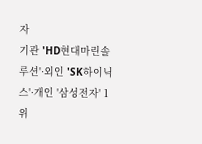자
기관 'HD현대마린솔루션'·외인 'SK하이닉스'·개인 '삼성전자' 1위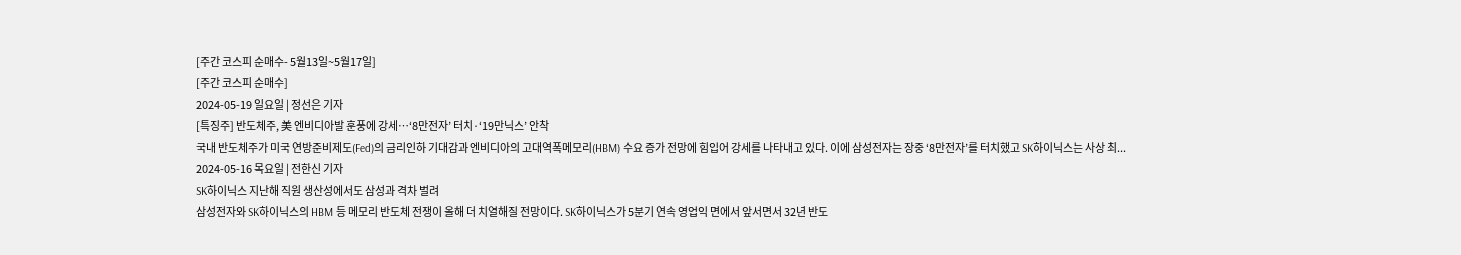[주간 코스피 순매수- 5월13일~5월17일]
[주간 코스피 순매수]
2024-05-19 일요일 | 정선은 기자
[특징주] 반도체주, 美 엔비디아발 훈풍에 강세…‘8만전자’ 터치·‘19만닉스’ 안착
국내 반도체주가 미국 연방준비제도(Fed)의 금리인하 기대감과 엔비디아의 고대역폭메모리(HBM) 수요 증가 전망에 힘입어 강세를 나타내고 있다. 이에 삼성전자는 장중 ‘8만전자’를 터치했고 SK하이닉스는 사상 최...
2024-05-16 목요일 | 전한신 기자
SK하이닉스 지난해 직원 생산성에서도 삼성과 격차 벌려
삼성전자와 SK하이닉스의 HBM 등 메모리 반도체 전쟁이 올해 더 치열해질 전망이다. SK하이닉스가 5분기 연속 영업익 면에서 앞서면서 32년 반도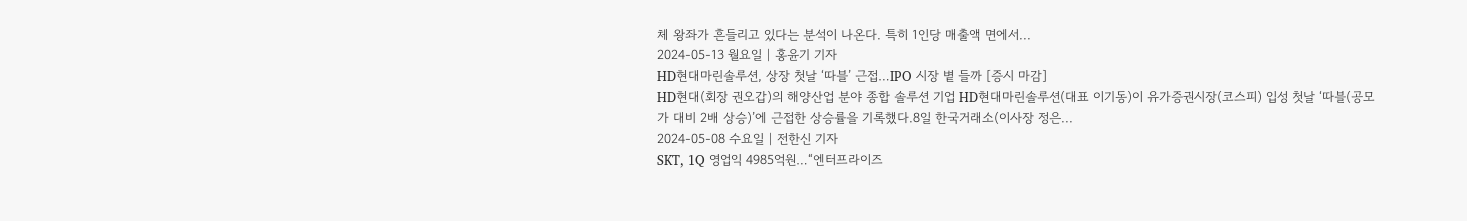체 왕좌가 흔들리고 있다는 분석이 나온다. 특히 1인당 매출액 면에서...
2024-05-13 월요일 | 홍윤기 기자
HD현대마린솔루션, 상장 첫날 ‘따블’ 근접…IPO 시장 볕 들까 [증시 마감]
HD현대(회장 권오갑)의 해양산업 분야 종합 솔루션 기업 HD현대마린솔루션(대표 이기동)이 유가증권시장(코스피) 입성 첫날 ‘따블(공모가 대비 2배 상승)’에 근접한 상승률을 기록했다.8일 한국거래소(이사장 정은...
2024-05-08 수요일 | 전한신 기자
SKT, 1Q 영업익 4985억원…“엔터프라이즈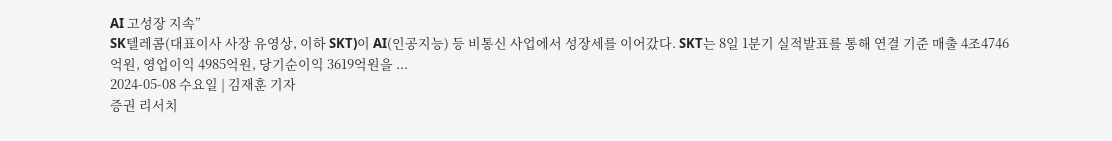AI 고성장 지속”
SK텔레콤(대표이사 사장 유영상, 이하 SKT)이 AI(인공지능) 등 비통신 사업에서 성장세를 이어갔다. SKT는 8일 1분기 실적발표를 통해 연결 기준 매출 4조4746억원, 영업이익 4985억원, 당기순이익 3619억원을 ...
2024-05-08 수요일 | 김재훈 기자
증권 리서치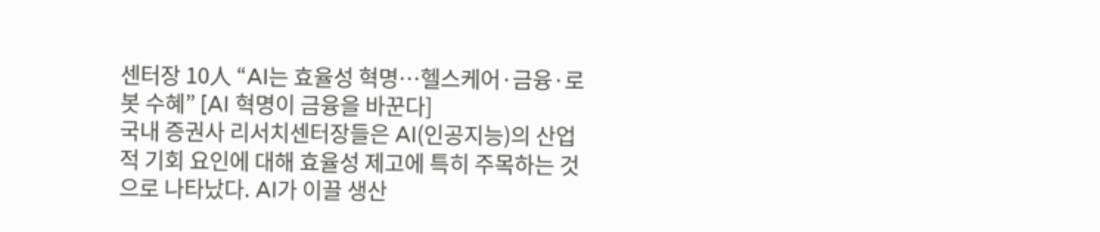센터장 10人 “AI는 효율성 혁명…헬스케어·금융·로봇 수혜” [AI 혁명이 금융을 바꾼다]
국내 증권사 리서치센터장들은 AI(인공지능)의 산업적 기회 요인에 대해 효율성 제고에 특히 주목하는 것으로 나타났다. AI가 이끌 생산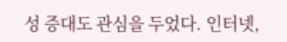성 증대도 관심을 두었다. 인터넷,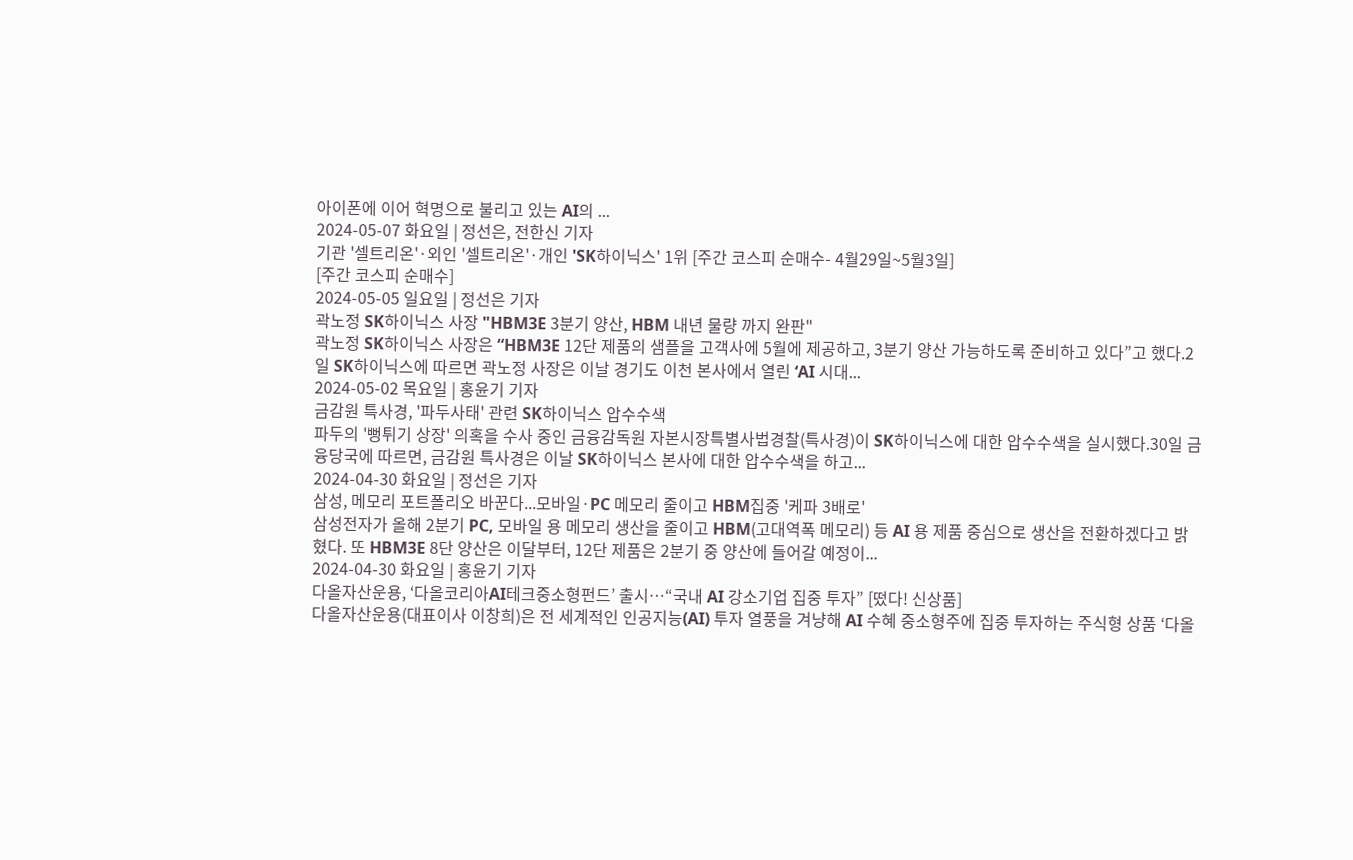아이폰에 이어 혁명으로 불리고 있는 AI의 ...
2024-05-07 화요일 | 정선은, 전한신 기자
기관 '셀트리온'·외인 '셀트리온'·개인 'SK하이닉스' 1위 [주간 코스피 순매수- 4월29일~5월3일]
[주간 코스피 순매수]
2024-05-05 일요일 | 정선은 기자
곽노정 SK하이닉스 사장 "HBM3E 3분기 양산, HBM 내년 물량 까지 완판"
곽노정 SK하이닉스 사장은 “HBM3E 12단 제품의 샘플을 고객사에 5월에 제공하고, 3분기 양산 가능하도록 준비하고 있다”고 했다.2일 SK하이닉스에 따르면 곽노정 사장은 이날 경기도 이천 본사에서 열린 ‘AI 시대...
2024-05-02 목요일 | 홍윤기 기자
금감원 특사경, '파두사태' 관련 SK하이닉스 압수수색
파두의 '뻥튀기 상장' 의혹을 수사 중인 금융감독원 자본시장특별사법경찰(특사경)이 SK하이닉스에 대한 압수수색을 실시했다.30일 금융당국에 따르면, 금감원 특사경은 이날 SK하이닉스 본사에 대한 압수수색을 하고...
2024-04-30 화요일 | 정선은 기자
삼성, 메모리 포트폴리오 바꾼다...모바일·PC 메모리 줄이고 HBM집중 '케파 3배로'
삼성전자가 올해 2분기 PC, 모바일 용 메모리 생산을 줄이고 HBM(고대역폭 메모리) 등 AI 용 제품 중심으로 생산을 전환하겠다고 밝혔다. 또 HBM3E 8단 양산은 이달부터, 12단 제품은 2분기 중 양산에 들어갈 예정이...
2024-04-30 화요일 | 홍윤기 기자
다올자산운용, ‘다올코리아AI테크중소형펀드’ 출시…“국내 AI 강소기업 집중 투자” [떴다! 신상품]
다올자산운용(대표이사 이창희)은 전 세계적인 인공지능(AI) 투자 열풍을 겨냥해 AI 수혜 중소형주에 집중 투자하는 주식형 상품 ‘다올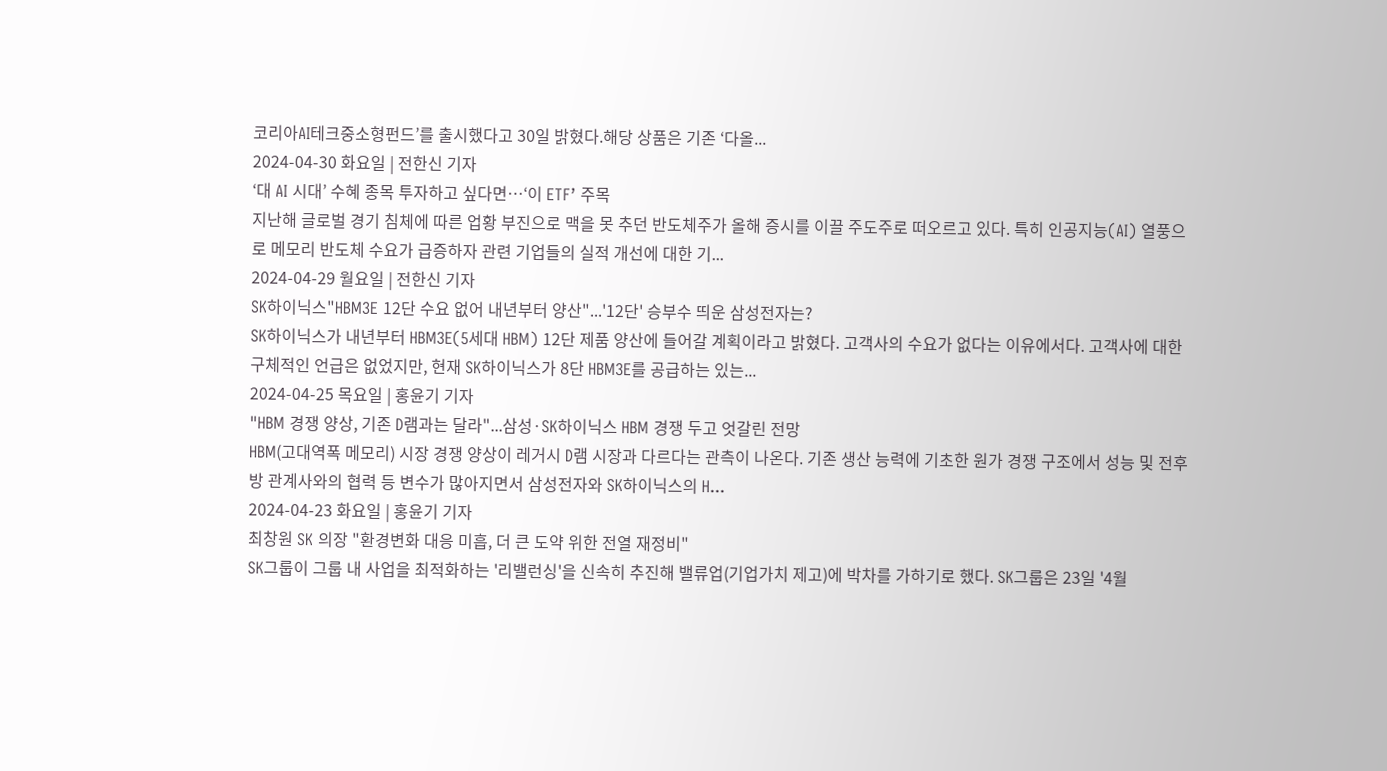코리아AI테크중소형펀드’를 출시했다고 30일 밝혔다.해당 상품은 기존 ‘다올...
2024-04-30 화요일 | 전한신 기자
‘대 AI 시대’ 수혜 종목 투자하고 싶다면…‘이 ETF’ 주목
지난해 글로벌 경기 침체에 따른 업황 부진으로 맥을 못 추던 반도체주가 올해 증시를 이끌 주도주로 떠오르고 있다. 특히 인공지능(AI) 열풍으로 메모리 반도체 수요가 급증하자 관련 기업들의 실적 개선에 대한 기...
2024-04-29 월요일 | 전한신 기자
SK하이닉스"HBM3E 12단 수요 없어 내년부터 양산"...'12단' 승부수 띄운 삼성전자는?
SK하이닉스가 내년부터 HBM3E(5세대 HBM) 12단 제품 양산에 들어갈 계획이라고 밝혔다. 고객사의 수요가 없다는 이유에서다. 고객사에 대한 구체적인 언급은 없었지만, 현재 SK하이닉스가 8단 HBM3E를 공급하는 있는...
2024-04-25 목요일 | 홍윤기 기자
"HBM 경쟁 양상, 기존 D램과는 달라"...삼성·SK하이닉스 HBM 경쟁 두고 엇갈린 전망
HBM(고대역폭 메모리) 시장 경쟁 양상이 레거시 D램 시장과 다르다는 관측이 나온다. 기존 생산 능력에 기초한 원가 경쟁 구조에서 성능 및 전후방 관계사와의 협력 등 변수가 많아지면서 삼성전자와 SK하이닉스의 H...
2024-04-23 화요일 | 홍윤기 기자
최창원 SK 의장 "환경변화 대응 미흡, 더 큰 도약 위한 전열 재정비"
SK그룹이 그룹 내 사업을 최적화하는 '리밸런싱'을 신속히 추진해 밸류업(기업가치 제고)에 박차를 가하기로 했다. SK그룹은 23일 '4월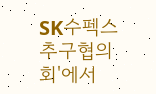SK수펙스추구협의회'에서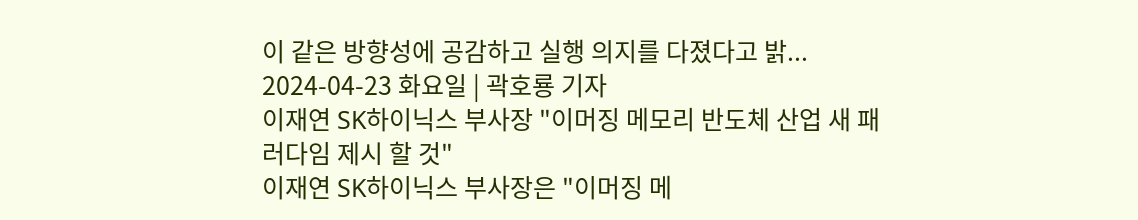이 같은 방향성에 공감하고 실행 의지를 다졌다고 밝...
2024-04-23 화요일 | 곽호룡 기자
이재연 SK하이닉스 부사장 "이머징 메모리 반도체 산업 새 패러다임 제시 할 것"
이재연 SK하이닉스 부사장은 "이머징 메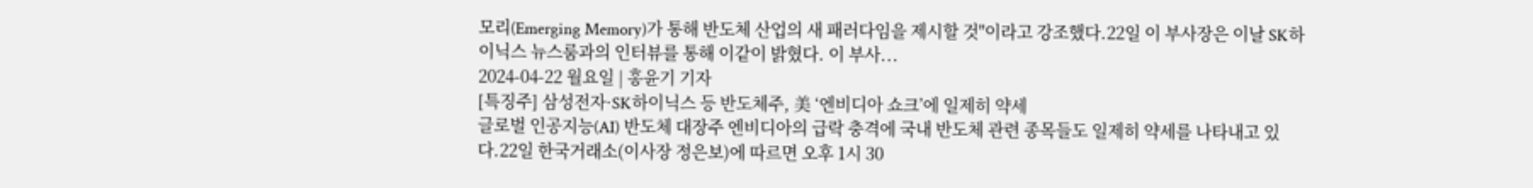모리(Emerging Memory)가 통해 반도체 산업의 새 패러다임을 제시할 것"이라고 강조했다.22일 이 부사장은 이날 SK하이닉스 뉴스룸과의 인터뷰를 통해 이같이 밝혔다. 이 부사...
2024-04-22 월요일 | 홍윤기 기자
[특징주] 삼성전자·SK하이닉스 등 반도체주, 美 ‘엔비디아 쇼크’에 일제히 약세
글로벌 인공지능(AI) 반도체 대장주 엔비디아의 급락 충격에 국내 반도체 관련 종목들도 일제히 약세를 나타내고 있다.22일 한국거래소(이사장 정은보)에 따르면 오후 1시 30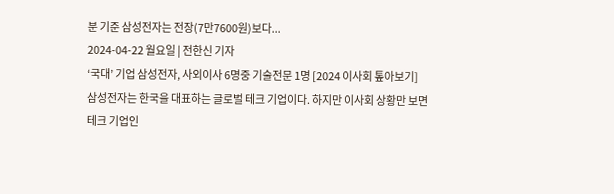분 기준 삼성전자는 전장(7만7600원)보다...
2024-04-22 월요일 | 전한신 기자
‘국대’ 기업 삼성전자, 사외이사 6명중 기술전문 1명 [2024 이사회 톺아보기]
삼성전자는 한국을 대표하는 글로벌 테크 기업이다. 하지만 이사회 상황만 보면 테크 기업인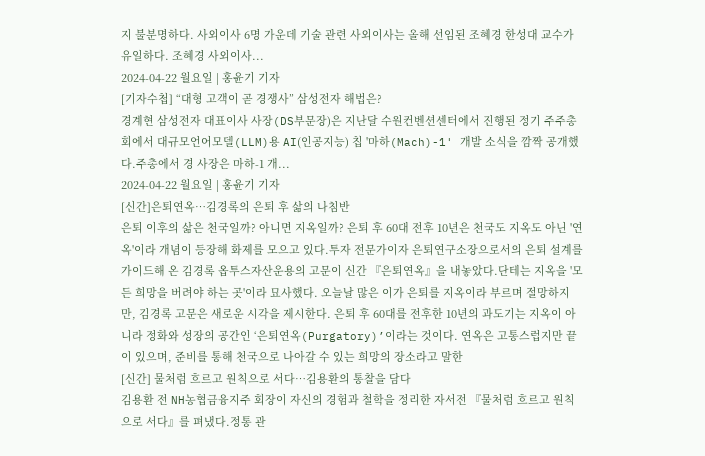지 불분명하다. 사외이사 6명 가운데 기술 관련 사외이사는 올해 선임된 조혜경 한성대 교수가 유일하다. 조혜경 사외이사...
2024-04-22 월요일 | 홍윤기 기자
[기자수첩] “대형 고객이 곧 경쟁사” 삼성전자 해법은?
경계현 삼성전자 대표이사 사장(DS부문장)은 지난달 수원컨벤션센터에서 진행된 정기 주주총회에서 대규모언어모델(LLM)용 AI(인공지능) 칩 '마하(Mach)-1' 개발 소식을 깜짝 공개했다.주총에서 경 사장은 마하-1 개...
2024-04-22 월요일 | 홍윤기 기자
[신간]은퇴연옥…김경록의 은퇴 후 삶의 나침반
은퇴 이후의 삶은 천국일까? 아니면 지옥일까? 은퇴 후 60대 전후 10년은 천국도 지옥도 아닌 '연옥'이라 개념이 등장해 화제를 모으고 있다.투자 전문가이자 은퇴연구소장으로서의 은퇴 설계를 가이드해 온 김경록 옵투스자산운용의 고문이 신간 『은퇴연옥』을 내놓았다.단테는 지옥을 '모든 희망을 버려야 하는 곳'이라 묘사했다. 오늘날 많은 이가 은퇴를 지옥이라 부르며 절망하지만, 김경록 고문은 새로운 시각을 제시한다. 은퇴 후 60대를 전후한 10년의 과도기는 지옥이 아니라 정화와 성장의 공간인 ‘은퇴연옥(Purgatory)’이라는 것이다. 연옥은 고통스럽지만 끝이 있으며, 준비를 통해 천국으로 나아갈 수 있는 희망의 장소라고 말한
[신간] 물처럼 흐르고 원칙으로 서다…김용환의 통찰을 담다
김용환 전 NH농협금융지주 회장이 자신의 경험과 철학을 정리한 자서전 『물처럼 흐르고 원칙으로 서다』를 펴냈다.정통 관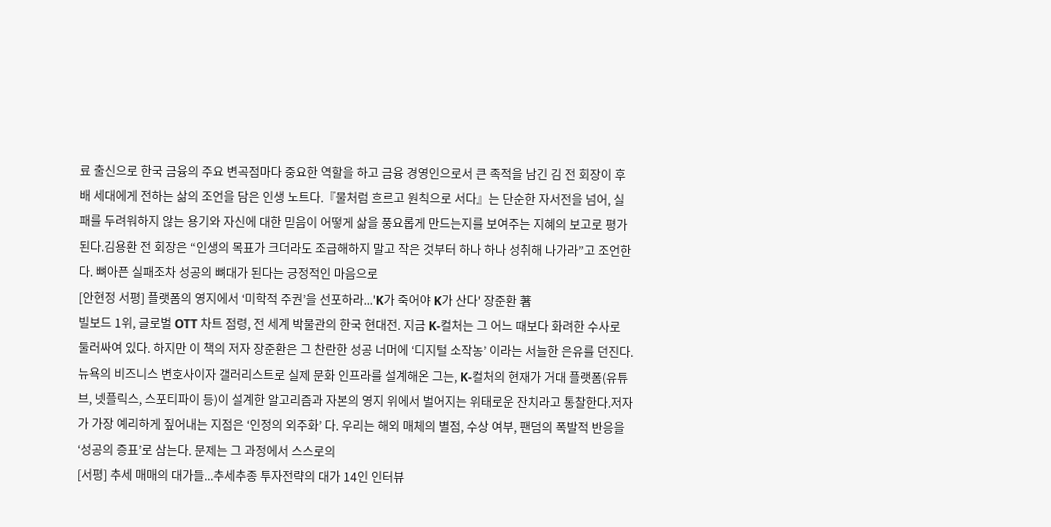료 출신으로 한국 금융의 주요 변곡점마다 중요한 역할을 하고 금융 경영인으로서 큰 족적을 남긴 김 전 회장이 후배 세대에게 전하는 삶의 조언을 담은 인생 노트다.『물처럼 흐르고 원칙으로 서다』는 단순한 자서전을 넘어, 실패를 두려워하지 않는 용기와 자신에 대한 믿음이 어떻게 삶을 풍요롭게 만드는지를 보여주는 지혜의 보고로 평가된다.김용환 전 회장은 “인생의 목표가 크더라도 조급해하지 말고 작은 것부터 하나 하나 성취해 나가라”고 조언한다. 뼈아픈 실패조차 성공의 뼈대가 된다는 긍정적인 마음으로
[안현정 서평] 플랫폼의 영지에서 ‘미학적 주권’을 선포하라...'K가 죽어야 K가 산다' 장준환 著
빌보드 1위, 글로벌 OTT 차트 점령, 전 세계 박물관의 한국 현대전. 지금 K-컬처는 그 어느 때보다 화려한 수사로 둘러싸여 있다. 하지만 이 책의 저자 장준환은 그 찬란한 성공 너머에 ‘디지털 소작농’ 이라는 서늘한 은유를 던진다. 뉴욕의 비즈니스 변호사이자 갤러리스트로 실제 문화 인프라를 설계해온 그는, K-컬처의 현재가 거대 플랫폼(유튜브, 넷플릭스, 스포티파이 등)이 설계한 알고리즘과 자본의 영지 위에서 벌어지는 위태로운 잔치라고 통찰한다.저자가 가장 예리하게 짚어내는 지점은 ‘인정의 외주화’ 다. 우리는 해외 매체의 별점, 수상 여부, 팬덤의 폭발적 반응을 ‘성공의 증표’로 삼는다. 문제는 그 과정에서 스스로의
[서평] 추세 매매의 대가들...추세추종 투자전략의 대가 14인 인터뷰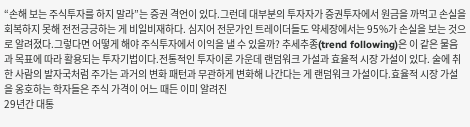“손해 보는 주식투자를 하지 말라”는 증권 격언이 있다.그런데 대부분의 투자자가 증권투자에서 원금을 까먹고 손실을 회복하지 못해 전전긍긍하는 게 비일비재하다. 심지어 전문가인 트레이더들도 약세장에서는 95%가 손실을 보는 것으로 알려졌다.그렇다면 어떻게 해야 주식투자에서 이익을 낼 수 있을까? 추세추종(trend following)은 이 같은 물음과 목표에 따라 활용되는 투자기법이다.전통적인 투자이론 가운데 랜덤워크 가설과 효율적 시장 가설이 있다. 술에 취한 사람의 발자국처럼 주가는 과거의 변화 패턴과 무관하게 변화해 나간다는 게 랜덤워크 가설이다.효율적 시장 가설을 옹호하는 학자들은 주식 가격이 어느 때든 이미 알려진
29년간 대통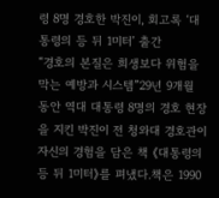령 8명 경호한 박진이, 회고록 ‘대통령의 등 뒤 1미터’ 출간
“경호의 본질은 희생보다 위험을 막는 예방과 시스템”29년 9개월 동안 역대 대통령 8명의 경호 현장을 지킨 박진이 전 청와대 경호관이 자신의 경험을 담은 책 《대통령의 등 뒤 1미터》를 펴냈다.책은 1990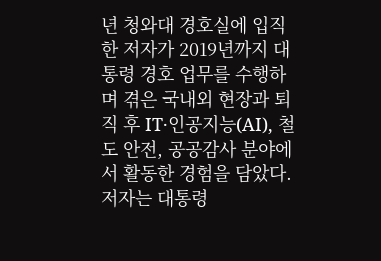년 청와대 경호실에 입직한 저자가 2019년까지 대통령 경호 업무를 수행하며 겪은 국내외 현장과 퇴직 후 IT·인공지능(AI), 철도 안전, 공공감사 분야에서 활동한 경험을 담았다.저자는 대통령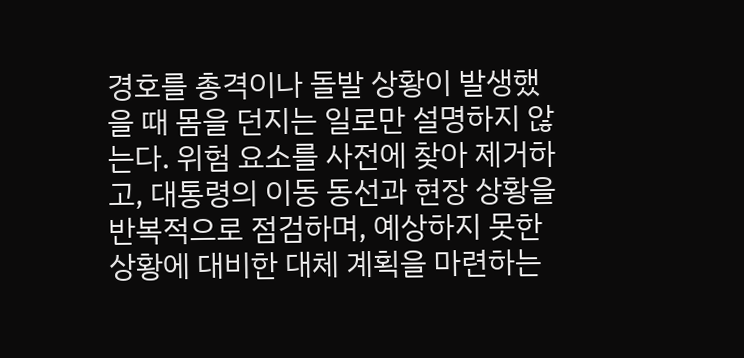경호를 총격이나 돌발 상황이 발생했을 때 몸을 던지는 일로만 설명하지 않는다. 위험 요소를 사전에 찾아 제거하고, 대통령의 이동 동선과 현장 상황을 반복적으로 점검하며, 예상하지 못한 상황에 대비한 대체 계획을 마련하는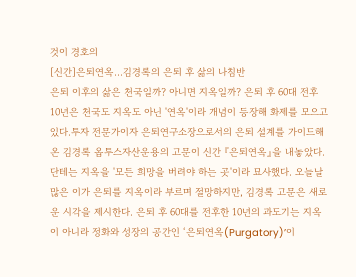것이 경호의
[신간]은퇴연옥…김경록의 은퇴 후 삶의 나침반
은퇴 이후의 삶은 천국일까? 아니면 지옥일까? 은퇴 후 60대 전후 10년은 천국도 지옥도 아닌 '연옥'이라 개념이 등장해 화제를 모으고 있다.투자 전문가이자 은퇴연구소장으로서의 은퇴 설계를 가이드해 온 김경록 옵투스자산운용의 고문이 신간 『은퇴연옥』을 내놓았다.단테는 지옥을 '모든 희망을 버려야 하는 곳'이라 묘사했다. 오늘날 많은 이가 은퇴를 지옥이라 부르며 절망하지만, 김경록 고문은 새로운 시각을 제시한다. 은퇴 후 60대를 전후한 10년의 과도기는 지옥이 아니라 정화와 성장의 공간인 ‘은퇴연옥(Purgatory)’이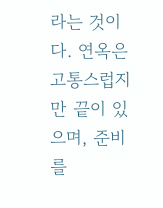라는 것이다. 연옥은 고통스럽지만 끝이 있으며, 준비를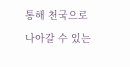통해 천국으로 나아갈 수 있는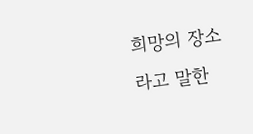희망의 장소라고 말한